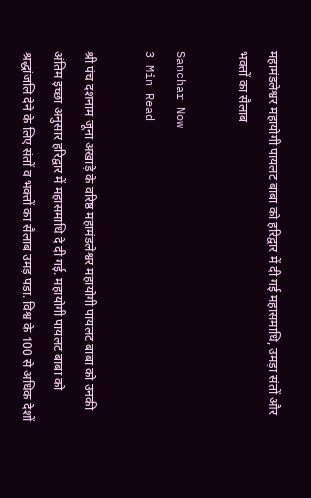महामंडलेश्वर महायोगी पायलट बाबा को हरिद्वार में दी गई महासमाधि, उमड़ा संतों और भक्तों का सैलाब

Sanchar Now
3 Min Read

श्री पंच दशनाम जूना अखाड़े के वरिष्ठ महामंडलेश्वर महायोगी पायलट बाबा को उनकी अंतिम इच्छा अनुसार हरिद्वार में महासमाधि दे दी गई. महायोगी पायलट बाबा को श्रद्धांजलि देने के लिए संतों व भक्तों का सैलाब उमड़ पडा. विश्व के 100 से अधिक देशों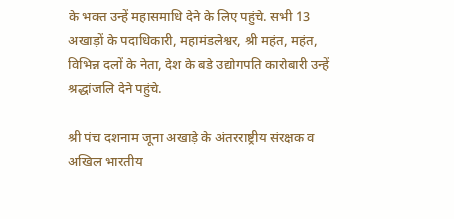के भक्त उन्हें महासमाधि देने के लिए पहुंचे. सभी 13 अखाड़ों के पदाधिकारी, महामंडलेश्वर, श्री महंत, महंत, विभिन्न दलों के नेता, देश के बडे उद्योगपति कारोबारी उन्हें श्रद्धांजलि देने पहुंचे.

श्री पंच दशनाम जूना अखाड़े के अंतरराष्ट्रीय संरक्षक व अखिल भारतीय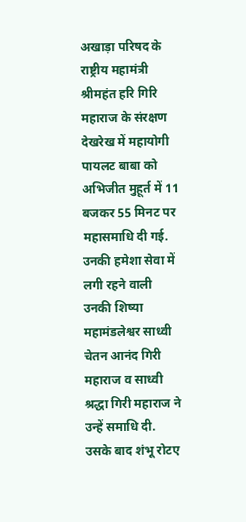अखाड़ा परिषद के राष्ट्रीय महामंत्री श्रीमहंत हरि गिरि महाराज के संरक्षण देखरेख में महायोगी पायलट बाबा को अभिजीत मुहूर्त में 11 बजकर 55 मिनट पर महासमाधि दी गई. उनकी हमेशा सेवा में लगी रहने वाली उनकी शिष्या महामंडलेश्वर साध्वी चेतन आनंद गिरी महाराज व साध्वी श्रद्धा गिरी महाराज ने उन्हें समाधि दी. उसके बाद शंभू रोटए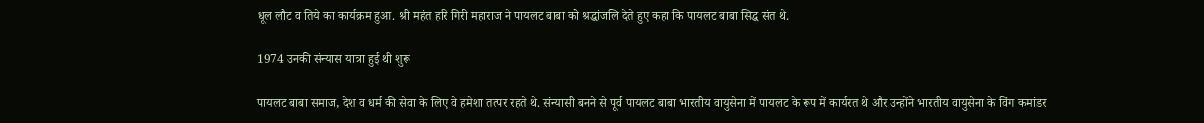धूल लौट व तिये का कार्यक्रम हुआ. श्री महंत हरि गिरी महाराज ने पायलट बाबा को श्रद्धांजलि देते हुए कहा कि पायलट बाबा सिद्ध संत थे.

1974 उनकी संन्यास यात्रा हुई थी शुरू

पायलट बाबा समाज, देश व धर्म की सेवा के लिए वे हमेशा तत्पर रहते थे. संन्यासी बनने से पूर्व पायलट बाबा भारतीय वायुसेना में पायलट के रूप में कार्यरत थे और उन्होंने भारतीय वायुसेना के विंग कमांडर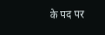के पद पर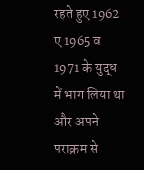रहते हुए 1962 ए 1965 व 1971 के युद्ध में भाग लिया था और अपने पराक्रम से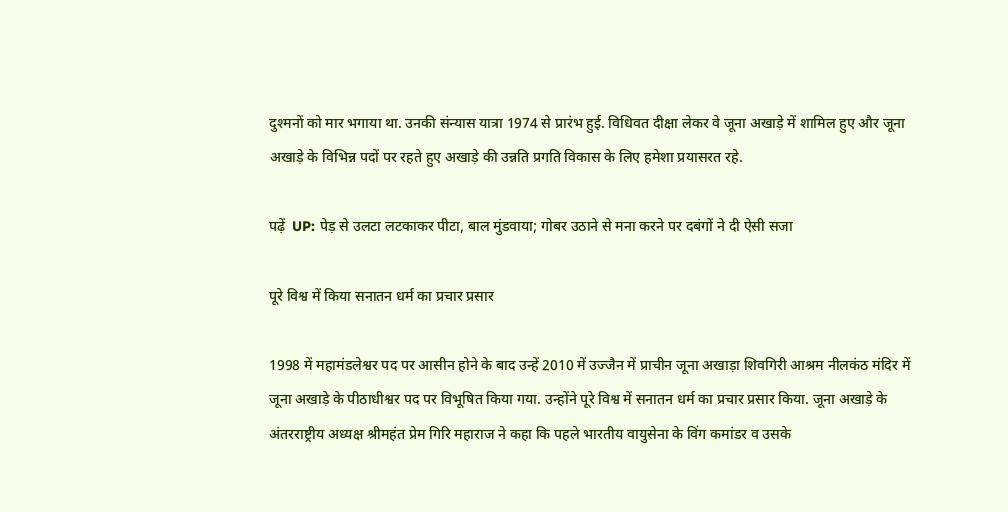दुश्मनों को मार भगाया था. उनकी संन्यास यात्रा 1974 से प्रारंभ हुई. विधिवत दीक्षा लेकर वे जूना अखाड़े में शामिल हुए और जूना अखाड़े के विभिन्न पदों पर रहते हुए अखाड़े की उन्नति प्रगति विकास के लिए हमेशा प्रयासरत रहे.

पढ़ें  UP: पेड़ से उलटा लटकाकर पीटा, बाल मुंडवाया; गोबर उठाने से मना करने पर दबंगों ने दी ऐसी सजा

पूरे विश्व में किया सनातन धर्म का प्रचार प्रसार

1998 में महामंडलेश्वर पद पर आसीन होने के बाद उन्हें 2010 में उज्जैन में प्राचीन जूना अखाड़ा शिवगिरी आश्रम नीलकंठ मंदिर में जूना अखाड़े के पीठाधीश्वर पद पर विभूषित किया गया. उन्होंने पूरे विश्व में सनातन धर्म का प्रचार प्रसार किया. जूना अखाड़े के अंतरराष्ट्रीय अध्यक्ष श्रीमहंत प्रेम गिरि महाराज ने कहा कि पहले भारतीय वायुसेना के विंग कमांडर व उसके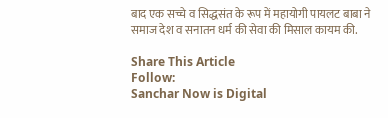बाद एक सच्चे व सिद्धसंत के रूप में महायोगी पायलट बाबा ने समाज देश व सनातन धर्म की सेवा की मिसाल कायम की.

Share This Article
Follow:
Sanchar Now is Digital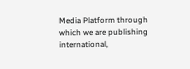Media Platform through which we are publishing international,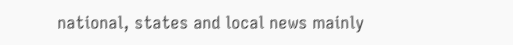national, states and local news mainly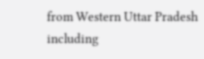from Western Uttar Pradesh including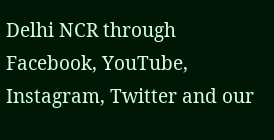Delhi NCR through Facebook, YouTube, Instagram, Twitter and our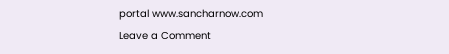portal www.sancharnow.com
Leave a Comment